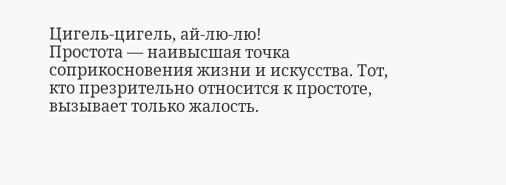Цигель-цигель, ай-лю-лю!
Простота — наивысшая точка соприкосновения жизни и искусства. Тот, кто презрительно относится к простоте, вызывает только жалость.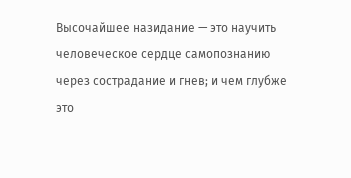Высочайшее назидание — это научить человеческое сердце самопознанию через сострадание и гнев; и чем глубже это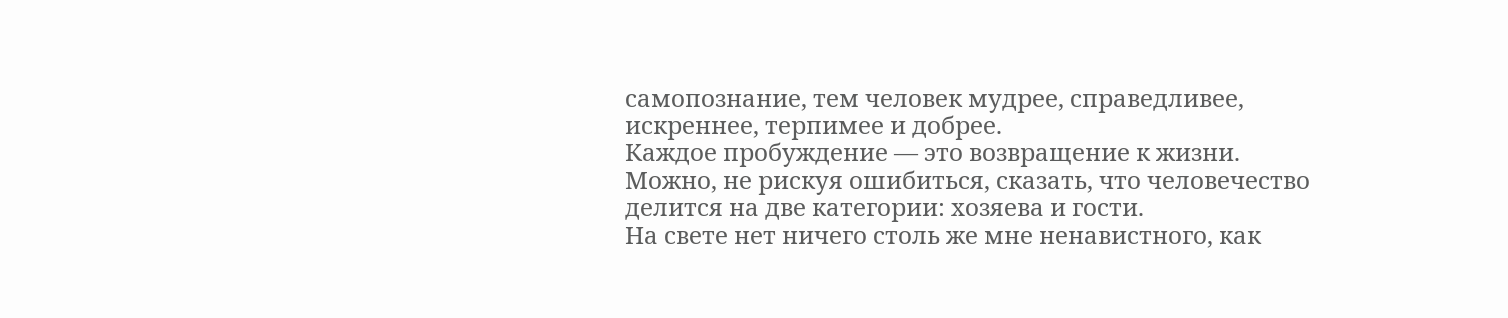самопознание, тем человек мудрее, справедливее, искреннее, терпимее и добрее.
Каждое пробуждение — это возвращение к жизни.
Можно, не рискуя ошибиться, сказать, что человечество делится на две категории: хозяева и гости.
На свете нет ничего столь же мне ненавистного, как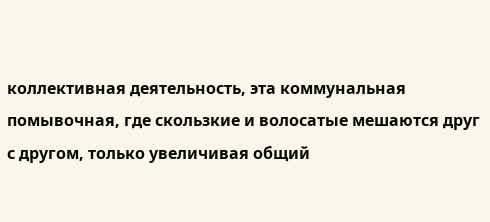коллективная деятельность, эта коммунальная помывочная, где скользкие и волосатые мешаются друг с другом, только увеличивая общий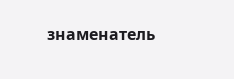знаменатель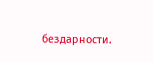бездарности.